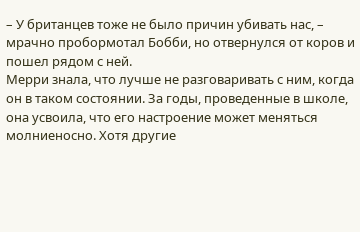– У британцев тоже не было причин убивать нас, – мрачно пробормотал Бобби, но отвернулся от коров и пошел рядом с ней.
Мерри знала, что лучше не разговаривать с ним, когда он в таком состоянии. За годы, проведенные в школе, она усвоила, что его настроение может меняться молниеносно. Хотя другие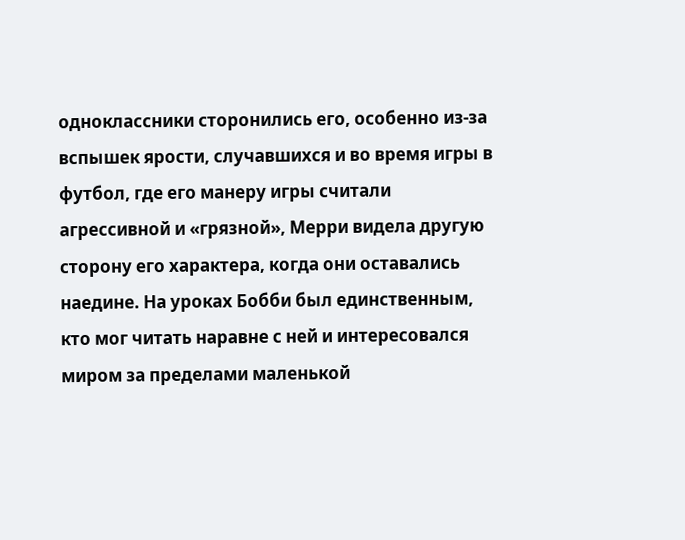одноклассники сторонились его, особенно из-за вспышек ярости, случавшихся и во время игры в футбол, где его манеру игры считали агрессивной и «грязной», Мерри видела другую сторону его характера, когда они оставались наедине. На уроках Бобби был единственным, кто мог читать наравне с ней и интересовался миром за пределами маленькой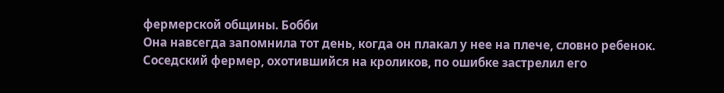фермерской общины. Бобби
Она навсегда запомнила тот день, когда он плакал у нее на плече, словно ребенок. Соседский фермер, охотившийся на кроликов, по ошибке застрелил его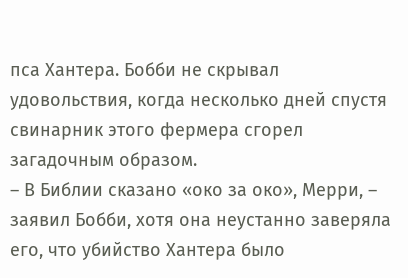пса Хантера. Бобби не скрывал удовольствия, когда несколько дней спустя свинарник этого фермера сгорел загадочным образом.
– В Библии сказано «око за око», Мерри, – заявил Бобби, хотя она неустанно заверяла его, что убийство Хантера было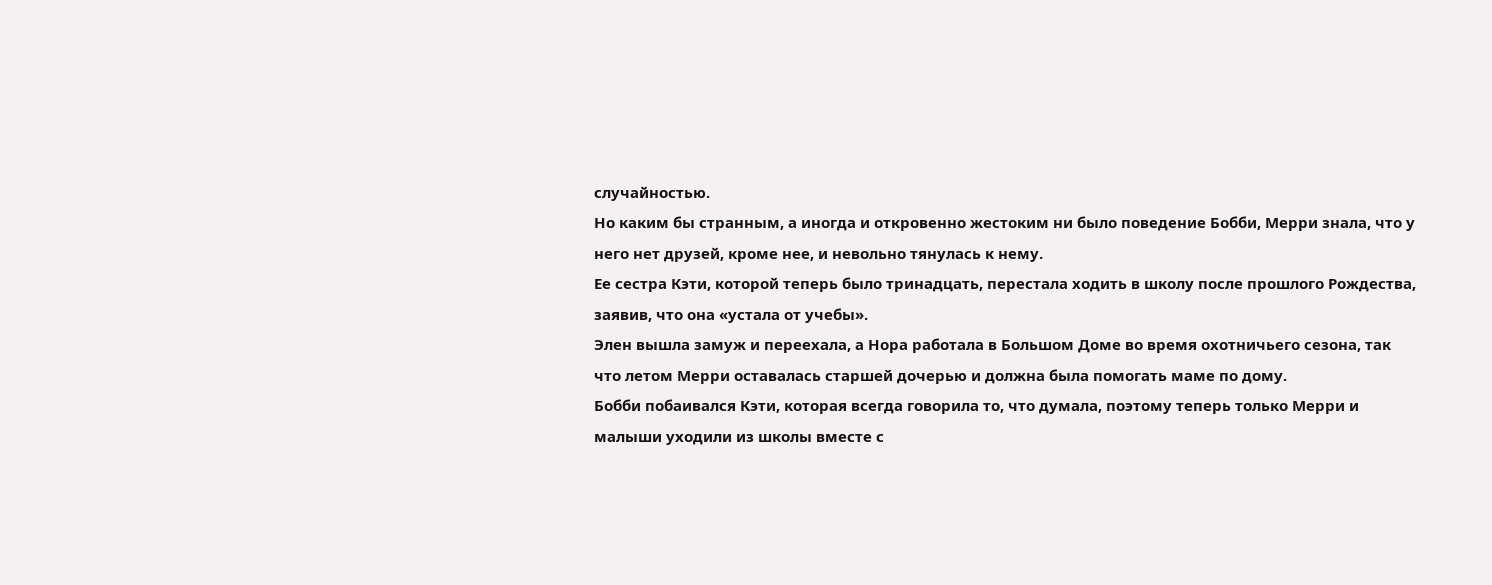случайностью.
Но каким бы странным, а иногда и откровенно жестоким ни было поведение Бобби, Мерри знала, что у него нет друзей, кроме нее, и невольно тянулась к нему.
Ее сестра Кэти, которой теперь было тринадцать, перестала ходить в школу после прошлого Рождества, заявив, что она «устала от учебы».
Элен вышла замуж и переехала, а Нора работала в Большом Доме во время охотничьего сезона, так что летом Мерри оставалась старшей дочерью и должна была помогать маме по дому.
Бобби побаивался Кэти, которая всегда говорила то, что думала, поэтому теперь только Мерри и малыши уходили из школы вместе с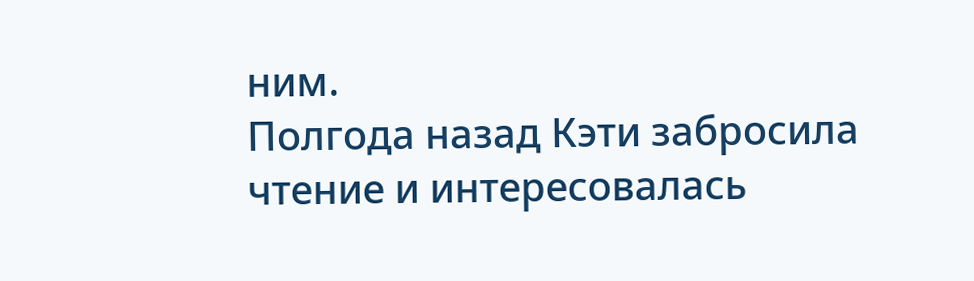ним.
Полгода назад Кэти забросила чтение и интересовалась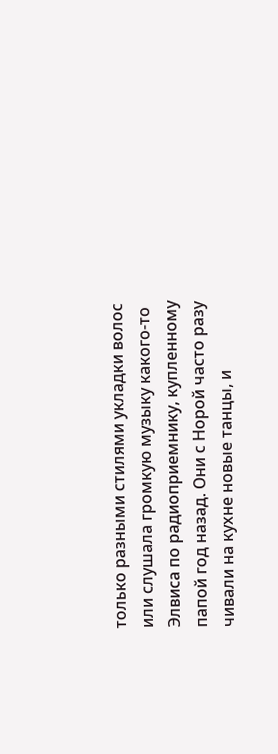только разными стилями укладки волос или слушала громкую музыку какого-то Элвиса по радиоприемнику, купленному папой год назад. Они с Норой часто разу чивали на кухне новые танцы, и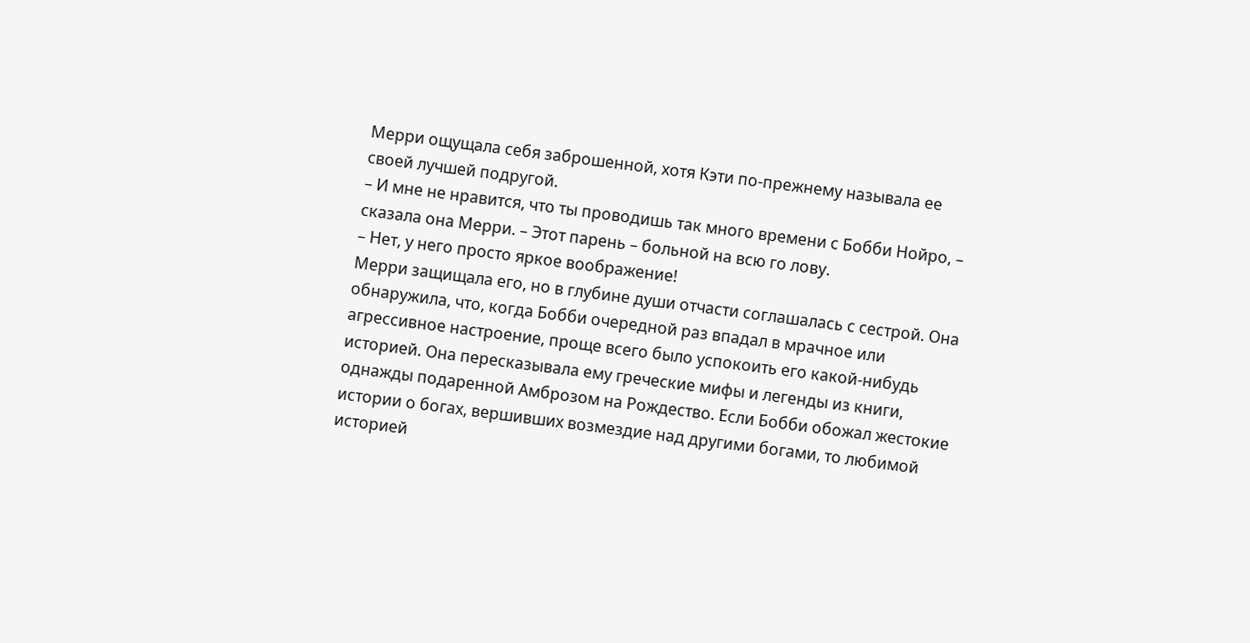Мерри ощущала себя заброшенной, хотя Кэти по-прежнему называла ее своей лучшей подругой.
– И мне не нравится, что ты проводишь так много времени с Бобби Нойро, – сказала она Мерри. – Этот парень – больной на всю го лову.
– Нет, у него просто яркое воображение!
Мерри защищала его, но в глубине души отчасти соглашалась с сестрой. Она обнаружила, что, когда Бобби очередной раз впадал в мрачное или агрессивное настроение, проще всего было успокоить его какой-нибудь историей. Она пересказывала ему греческие мифы и легенды из книги, однажды подаренной Амброзом на Рождество. Если Бобби обожал жестокие истории о богах, вершивших возмездие над другими богами, то любимой историей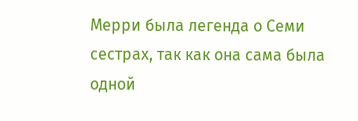Мерри была легенда о Семи сестрах, так как она сама была одной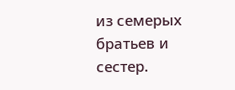из семерых братьев и сестер.